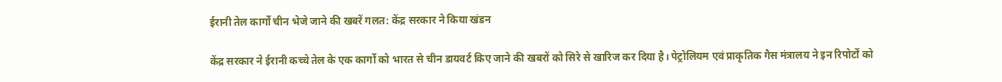ईरानी तेल कार्गो चीन भेजे जाने की खबरें गलत: केंद्र सरकार ने किया खंडन

केंद्र सरकार ने ईरानी कच्चे तेल के एक कार्गो को भारत से चीन डायवर्ट किए जाने की खबरों को सिरे से खारिज कर दिया है। पेट्रोलियम एवं प्राकृतिक गैस मंत्रालय ने इन रिपोर्टों को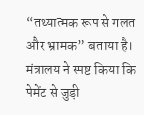“तथ्यात्मक रूप से गलत और भ्रामक” बताया है।
मंत्रालय ने स्पष्ट किया कि पेमेंट से जुड़ी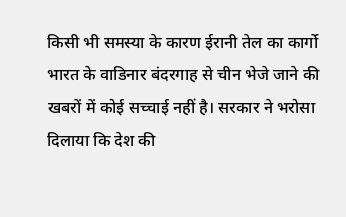किसी भी समस्या के कारण ईरानी तेल का कार्गो भारत के वाडिनार बंदरगाह से चीन भेजे जाने की खबरों में कोई सच्चाई नहीं है। सरकार ने भरोसा दिलाया कि देश की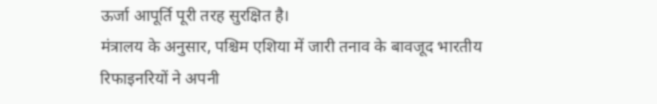ऊर्जा आपूर्ति पूरी तरह सुरक्षित है।
मंत्रालय के अनुसार, पश्चिम एशिया में जारी तनाव के बावजूद भारतीय रिफाइनरियों ने अपनी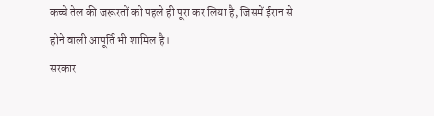कच्चे तेल की जरूरतों को पहले ही पूरा कर लिया है, जिसमें ईरान से होने वाली आपूर्ति भी शामिल है।
सरकार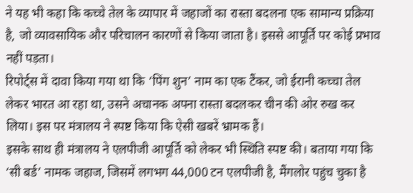ने यह भी कहा कि कच्चे तेल के व्यापार में जहाजों का रास्ता बदलना एक सामान्य प्रक्रिया है, जो व्यावसायिक और परिचालन कारणों से किया जाता है। इससे आपूर्ति पर कोई प्रभाव नहीं पड़ता।
रिपोर्ट्स में दावा किया गया था कि ‘पिंग शुन’ नाम का एक टैंकर, जो ईरानी कच्चा तेल लेकर भारत आ रहा था, उसने अचानक अपना रास्ता बदलकर चीन की ओर रुख कर लिया। इस पर मंत्रालय ने स्पष्ट किया कि ऐसी खबरें भ्रामक हैं।
इसके साथ ही मंत्रालय ने एलपीजी आपूर्ति को लेकर भी स्थिति स्पष्ट की। बताया गया कि ‘सी बर्ड’ नामक जहाज, जिसमें लगभग 44,000 टन एलपीजी है, मैंगलोर पहुंच चुका है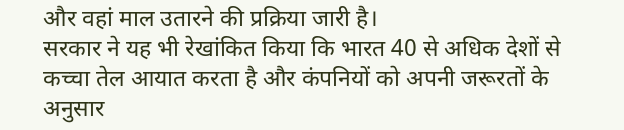और वहां माल उतारने की प्रक्रिया जारी है।
सरकार ने यह भी रेखांकित किया कि भारत 40 से अधिक देशों से कच्चा तेल आयात करता है और कंपनियों को अपनी जरूरतों के अनुसार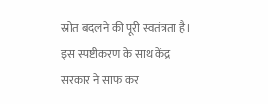स्रोत बदलने की पूरी स्वतंत्रता है।
इस स्पष्टीकरण के साथ केंद्र सरकार ने साफ कर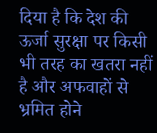दिया है कि देश की ऊर्जा सुरक्षा पर किसी भी तरह का खतरा नहीं है और अफवाहों से भ्रमित होने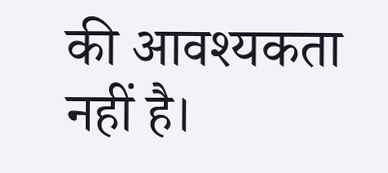की आवश्यकता नहीं है।